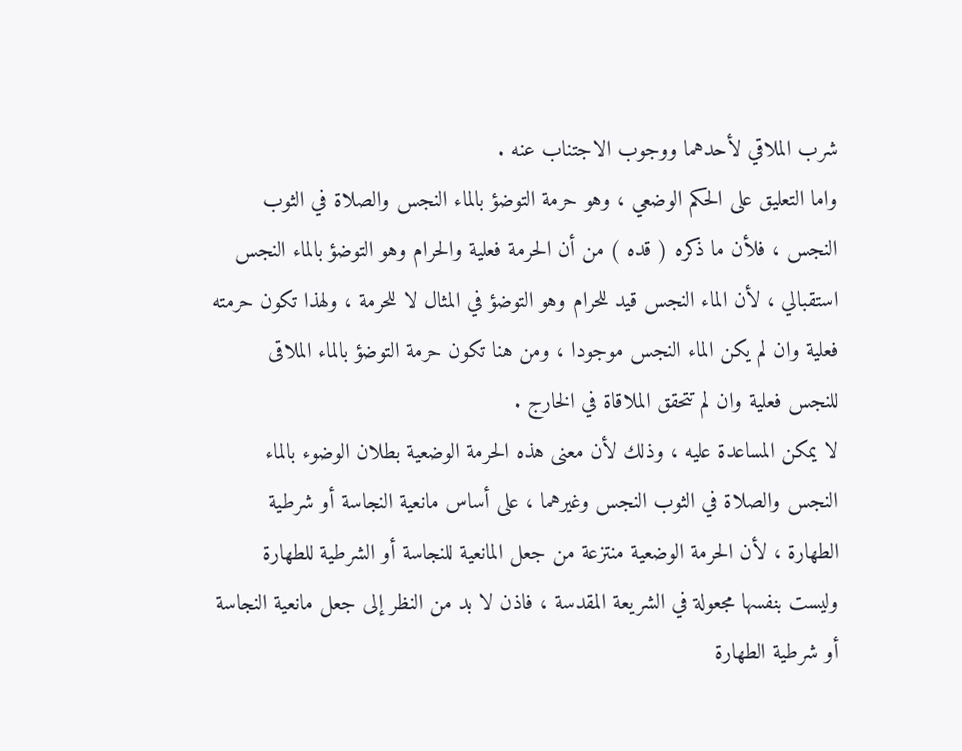شرب الملاقي لأحدهما ووجوب الاجتناب عنه .
واما التعليق على الحكم الوضعي ، وهو حرمة التوضؤ بالماء النجس والصلاة في الثوب النجس ، فلأن ما ذكره ( قده ) من أن الحرمة فعلية والحرام وهو التوضؤ بالماء النجس استقبالي ، لأن الماء النجس قيد للحرام وهو التوضؤ في المثال لا للحرمة ، ولهذا تكون حرمته فعلية وان لم يكن الماء النجس موجودا ، ومن هنا تكون حرمة التوضؤ بالماء الملاقى للنجس فعلية وان لم تتحقق الملاقاة في الخارج .
لا يمكن المساعدة عليه ، وذلك لأن معنى هذه الحرمة الوضعية بطلان الوضوء بالماء النجس والصلاة في الثوب النجس وغيرهما ، على أساس مانعية النجاسة أو شرطية الطهارة ، لأن الحرمة الوضعية منتزعة من جعل المانعية للنجاسة أو الشرطية للطهارة وليست بنفسها مجعولة في الشريعة المقدسة ، فاذن لا بد من النظر إلى جعل مانعية النجاسة أو شرطية الطهارة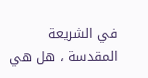في الشريعة المقدسة ، هل هي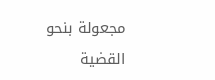مجعولة بنحو القضية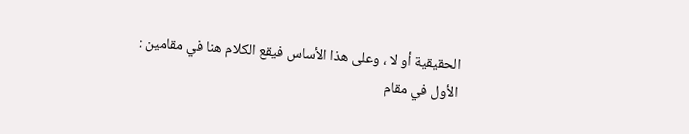الحقيقية أو لا ، وعلى هذا الأساس فيقع الكلام هنا في مقامين :
الأول في مقام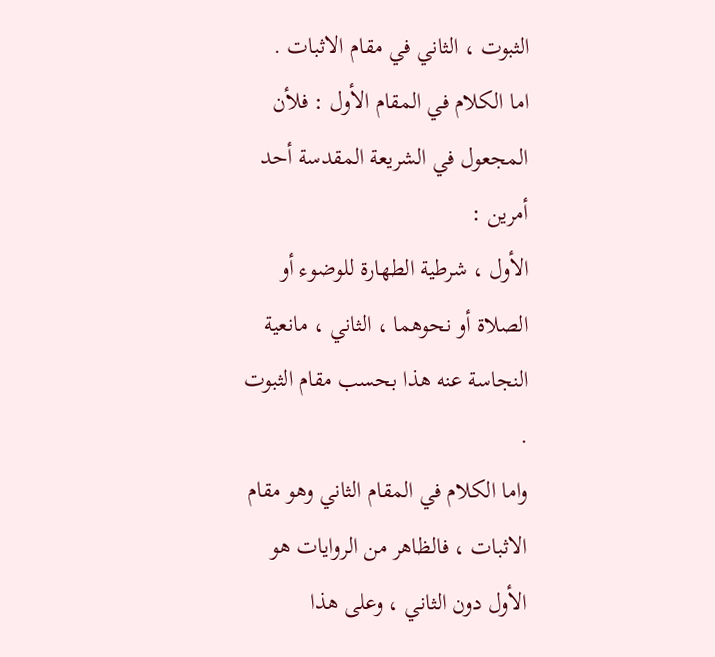الثبوت ، الثاني في مقام الاثبات .
اما الكلام في المقام الأول : فلأن المجعول في الشريعة المقدسة أحد أمرين :
الأول ، شرطية الطهارة للوضوء أو الصلاة أو نحوهما ، الثاني ، مانعية النجاسة عنه هذا بحسب مقام الثبوت .
واما الكلام في المقام الثاني وهو مقام الاثبات ، فالظاهر من الروايات هو الأول دون الثاني ، وعلى هذا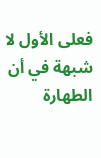فعلى الأول لا شبهة في أن الطهارة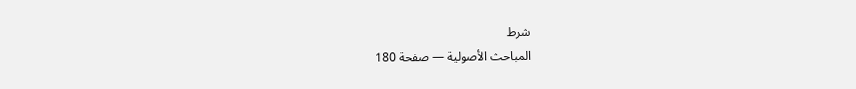شرط
المباحث الأصولية — صفحة 180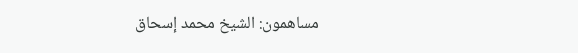مساهمون: الشيخ محمد إسحاق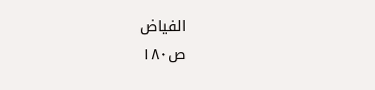الفياض
ص١٨٠